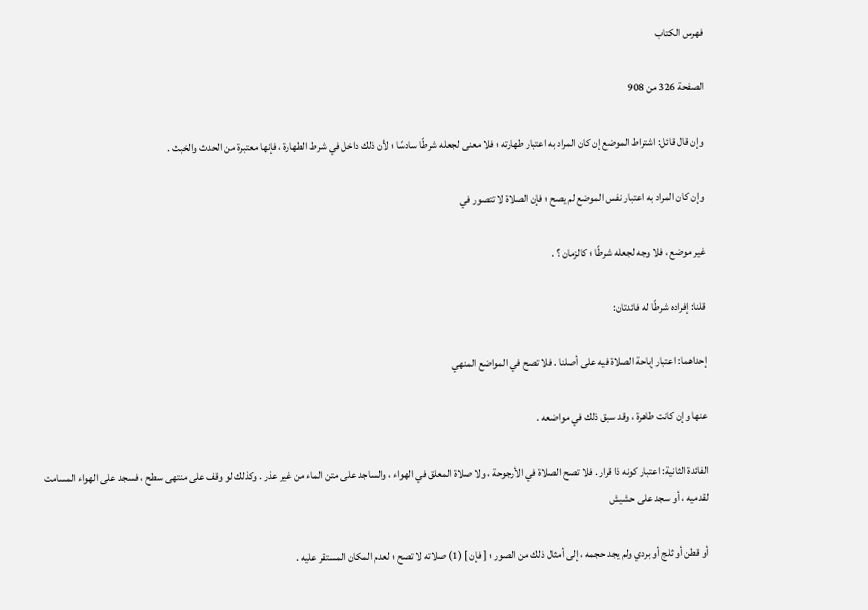فهرس الكتاب

الصفحة 326 من 908

وإن قال قائل: اشتراط الموضع إن كان المراد به اعتبار طهارته ؛ فلا معنى لجعله شرطًا سادسًا ؛ لأن ذلك داخل في شرط الطهارة ، فإنها معتبرة من الحدث والخبث .

وإن كان المراد به اعتبار نفس الموضع لم يصح ؛ فإن الصلاة لا تتصور في

غير موضع ، فلا وجه لجعله شرطًا ؛ كالزمان ؟ .

قلنا: إفراده شرطًا له فائدتان:

إحداهما: اعتبار إباحة الصلاة فيه على أصلنا . فلا تصح في المواضع المنهي

عنها وإن كانت طاهرة ، وقد سبق ذلك في مواضعه .

الفائدة الثانية: اعتبار كونه ذا قرار . فلا تصح الصلاة في الأرجوحة ، ولا صلاة المعلق في الهواء ، والساجد على متن الماء من غير عذر . وكذلك لو وقف على منتهى سطح ، فسجد على الهواء المسامت لقدميه ، أو سجد على حشيش

أو قطن أو ثلج أو بردي ولم يجد حجمه ، إلى أمثال ذلك من الصور ؛ [ فإن ] (1) صلاته لا تصح ؛ لعدم المكان المستقر عليه .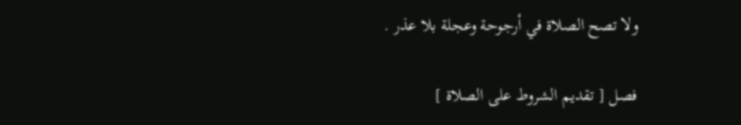ولا تصح الصلاة في أرجوحة وعجلة بلا عذر .

فصل [ تقديم الشروط على الصلاة ]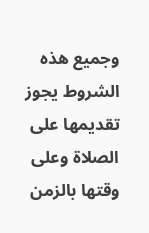وجميع هذه الشروط يجوز تقديمها على الصلاة وعلى وقتها بالزمن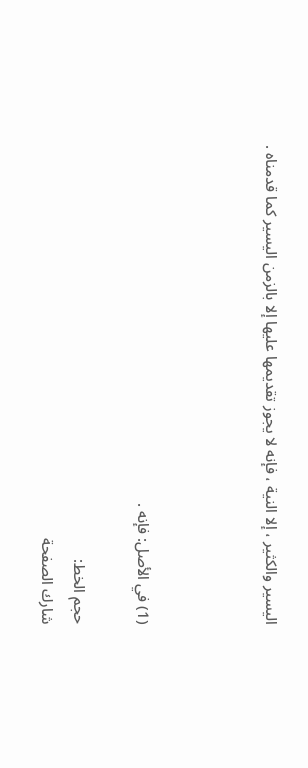اليسير والكثير ، إلا النية ، فإنه لا يجوز تقديمها عليها إلا بالزمن اليسير كما قدمناه .



(1) في الأصل: فإنه .

حجم الخط:
شارك الصفحة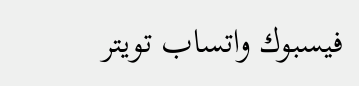فيسبوك واتساب تويتر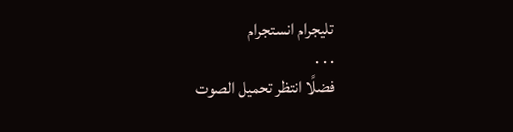تليجرام انستجرام
. . .
فضلًا انتظر تحميل الصوت